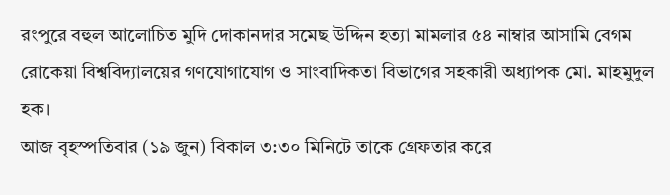রংপুরে বহুল আলোচিত মুদি দোকানদার সমেছ উদ্দিন হত্যা মামলার ৫৪ নাম্বার আসামি বেগম রোকেয়া বিশ্ববিদ্যালয়ের গণযোগাযোগ ও সাংবাদিকতা বিভাগের সহকারী অধ্যাপক মো. মাহমুদুল হক।
আজ বৃহস্পতিবার (১৯ জুন) বিকাল ৩:৩০ মিনিটে তাকে গ্রেফতার করে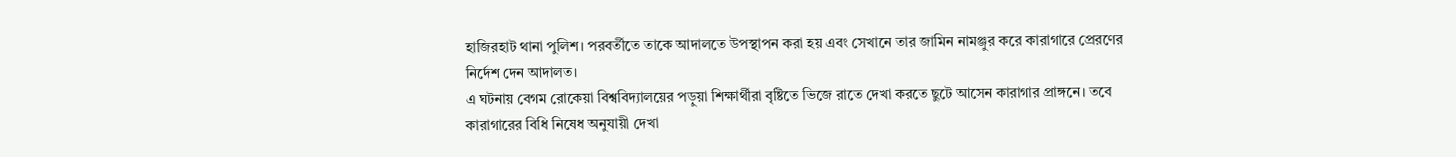হাজিরহাট থানা পুলিশ। পরবর্তীতে তাকে আদালতে উপস্থাপন করা হয় এবং সেখানে তার জামিন নামঞ্জুর করে কারাগারে প্রেরণের নির্দেশ দেন আদালত।
এ ঘটনায় বেগম রোকেয়া বিশ্ববিদ্যালয়ের পড়ুয়া শিক্ষার্থীরা বৃষ্টিতে ভিজে রাতে দেখা করতে ছুটে আসেন কারাগার প্রাঙ্গনে। তবে কারাগারের বিধি নিষেধ অনুযায়ী দেখা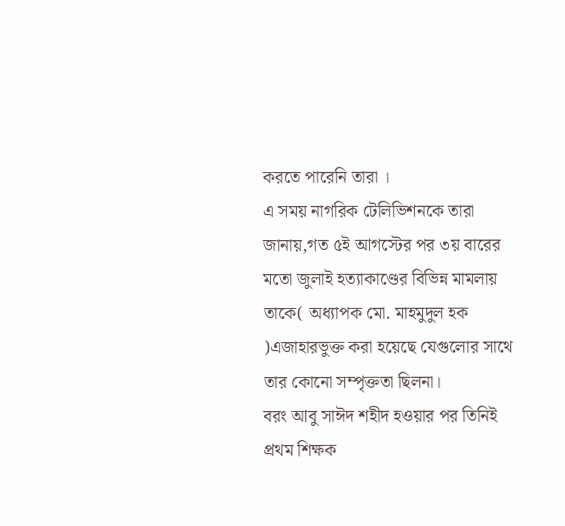করতে পারেনি তারা ।
এ সময় নাগরিক টেলিভিশনকে তারা জানায়,গত ৫ই আগস্টের পর ৩য় বারের মতো জুলাই হত্যাকাণ্ডের বিভিন্ন মামলায় তাকে( অধ্যাপক মো. মাহমুদুল হক )এজাহারভুক্ত করা হয়েছে যেগুলোর সাথে তার কোনো সম্পৃক্ততা ছিলনা।
বরং আবু সাঈদ শহীদ হওয়ার পর তিনিই প্রথম শিক্ষক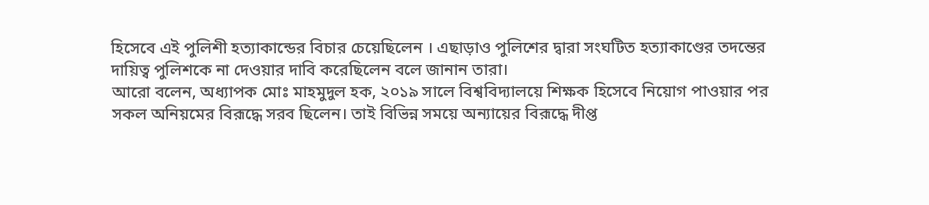হিসেবে এই পুলিশী হত্যাকান্ডের বিচার চেয়েছিলেন । এছাড়াও পুলিশের দ্বারা সংঘটিত হত্যাকাণ্ডের তদন্তের দায়িত্ব পুলিশকে না দেওয়ার দাবি করেছিলেন বলে জানান তারা।
আরো বলেন, অধ্যাপক মোঃ মাহমুদুল হক, ২০১৯ সালে বিশ্ববিদ্যালয়ে শিক্ষক হিসেবে নিয়োগ পাওয়ার পর সকল অনিয়মের বিরূদ্ধে সরব ছিলেন। তাই বিভিন্ন সময়ে অন্যায়ের বিরূদ্ধে দীপ্ত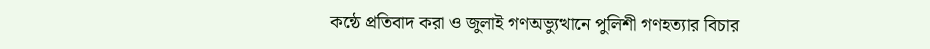কন্ঠে প্রতিবাদ করা ও জুলাই গণঅভ্যুত্থানে পুলিশী গণহত্যার বিচার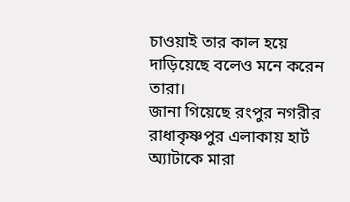চাওয়াই তার কাল হয়ে দাড়িয়েছে বলেও মনে করেন তারা।
জানা গিয়েছে রংপুর নগরীর রাধাকৃষ্ণপুর এলাকায় হার্ট অ্যাটাকে মারা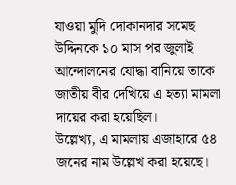যাওয়া মুদি দোকানদার সমেছ উদ্দিনকে ১০ মাস পর জুলাই আন্দোলনের যোদ্ধা বানিয়ে তাকে জাতীয় বীর দেখিয়ে এ হত্যা মামলা দায়ের করা হয়েছিল।
উল্লেখ্য, এ মামলায় এজাহারে ৫৪ জনের নাম উল্লেখ করা হয়েছে।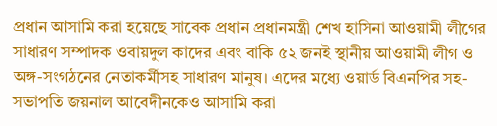প্রধান আসামি করা হয়েছে সাবেক প্রধান প্রধানমন্ত্রী শেখ হাসিনা আওয়ামী লীগের সাধারণ সম্পাদক ওবায়দুল কাদের এবং বাকি ৫২ জনই স্থানীয় আওয়ামী লীগ ও অঙ্গ-সংগঠনের নেতাকর্মীসহ সাধারণ মানুষ। এদের মধ্যে ওয়ার্ড বিএনপির সহ-সভাপতি জয়নাল আবেদীনকেও আসামি করা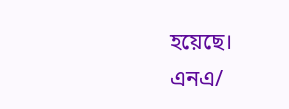হয়েছে।
এনএ/